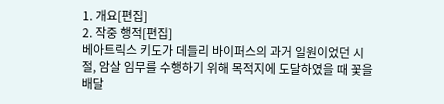1. 개요[편집]
2. 작중 행적[편집]
베아트릭스 키도가 데들리 바이퍼스의 과거 일원이었던 시절, 암살 임무를 수행하기 위해 목적지에 도달하였을 때 꽃을 배달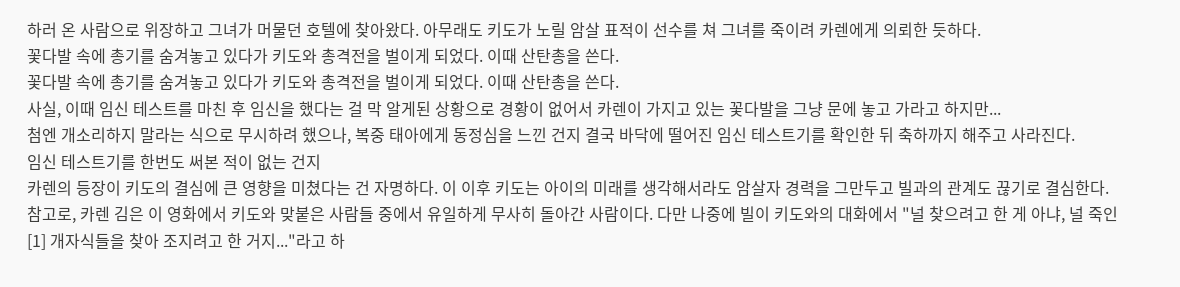하러 온 사람으로 위장하고 그녀가 머물던 호텔에 찾아왔다. 아무래도 키도가 노릴 암살 표적이 선수를 쳐 그녀를 죽이려 카렌에게 의뢰한 듯하다.
꽃다발 속에 총기를 숨겨놓고 있다가 키도와 총격전을 벌이게 되었다. 이때 산탄총을 쓴다.
꽃다발 속에 총기를 숨겨놓고 있다가 키도와 총격전을 벌이게 되었다. 이때 산탄총을 쓴다.
사실, 이때 임신 테스트를 마친 후 임신을 했다는 걸 막 알게된 상황으로 경황이 없어서 카렌이 가지고 있는 꽃다발을 그냥 문에 놓고 가라고 하지만...
첨엔 개소리하지 말라는 식으로 무시하려 했으나, 복중 태아에게 동정심을 느낀 건지 결국 바닥에 떨어진 임신 테스트기를 확인한 뒤 축하까지 해주고 사라진다.
임신 테스트기를 한번도 써본 적이 없는 건지
카렌의 등장이 키도의 결심에 큰 영향을 미쳤다는 건 자명하다. 이 이후 키도는 아이의 미래를 생각해서라도 암살자 경력을 그만두고 빌과의 관계도 끊기로 결심한다.
참고로, 카렌 김은 이 영화에서 키도와 맞붙은 사람들 중에서 유일하게 무사히 돌아간 사람이다. 다만 나중에 빌이 키도와의 대화에서 "널 찾으려고 한 게 아냐, 널 죽인[1] 개자식들을 찾아 조지려고 한 거지..."라고 하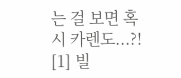는 걸 보면 혹시 카렌도...?!
[1] 빌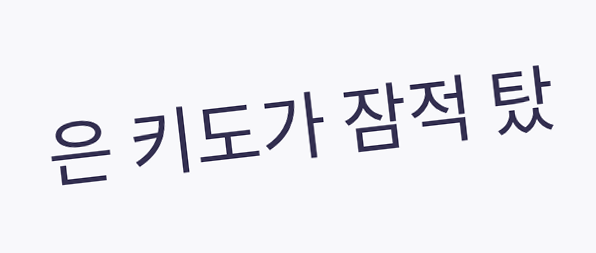은 키도가 잠적 탔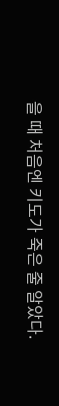을 때 처음엔 키도가 죽은 줄 알았다.